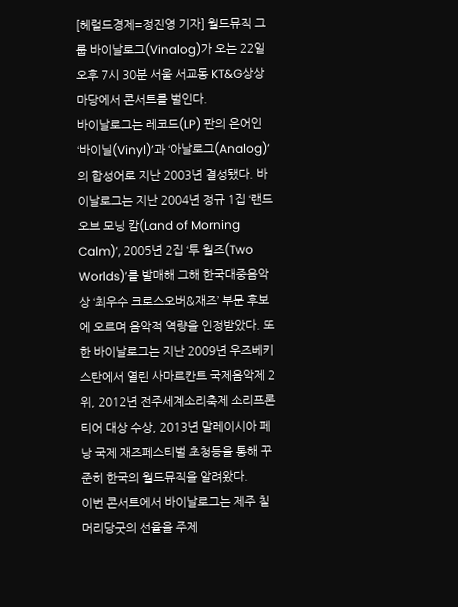[헤럴드경제=정진영 기자] 월드뮤직 그룹 바이날로그(Vinalog)가 오는 22일 오후 7시 30분 서울 서교동 KT&G상상마당에서 콘서트를 벌인다.
바이날로그는 레코드(LP) 판의 은어인 ‘바이닐(Vinyl)’과 ‘아날로그(Analog)’의 합성어로 지난 2003년 결성됐다. 바이날로그는 지난 2004년 정규 1집 ‘랜드 오브 모닝 캄(Land of Morning Calm)’, 2005년 2집 ‘투 월즈(Two Worlds)’를 발매해 그해 한국대중음악상 ‘최우수 크로스오버&재즈’ 부문 후보에 오르며 음악적 역량을 인정받았다. 또한 바이날로그는 지난 2009년 우즈베키스탄에서 열린 사마르칸트 국제음악제 2위, 2012년 전주세계소리축제 소리프론티어 대상 수상, 2013년 말레이시아 페낭 국제 재즈페스티벌 초청등을 통해 꾸준히 한국의 월드뮤직을 알려왔다.
이번 콘서트에서 바이날로그는 제주 칠머리당굿의 선율을 주제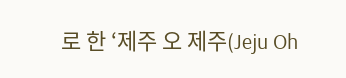로 한 ‘제주 오 제주(Jeju Oh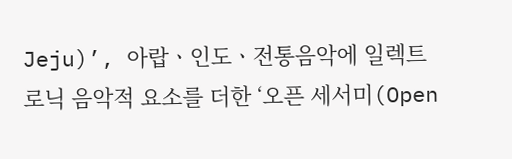Jeju)’, 아랍ㆍ인도ㆍ전통음악에 일렉트로닉 음악적 요소를 더한 ‘오픈 세서미(Open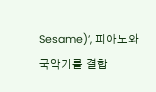Sesame)’, 피아노와 국악기를 결합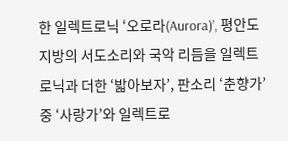한 일렉트로닉 ‘오로라(Aurora)’, 평안도 지방의 서도소리와 국악 리듬을 일렉트로닉과 더한 ‘밟아보자’, 판소리 ‘춘향가’ 중 ‘사랑가’와 일렉트로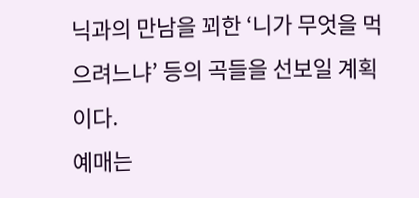닉과의 만남을 꾀한 ‘니가 무엇을 먹으려느냐’ 등의 곡들을 선보일 계획이다.
예매는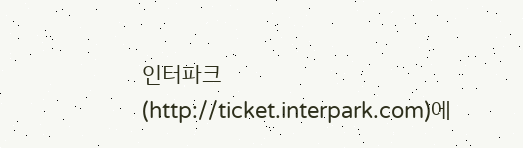인터파크(http://ticket.interpark.com)에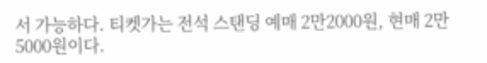서 가능하다. 티켓가는 전석 스탠딩 예매 2만2000원, 현매 2만5000원이다.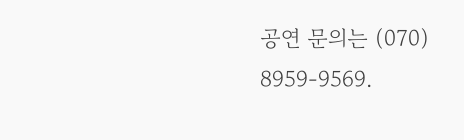공연 문의는 (070) 8959-9569.